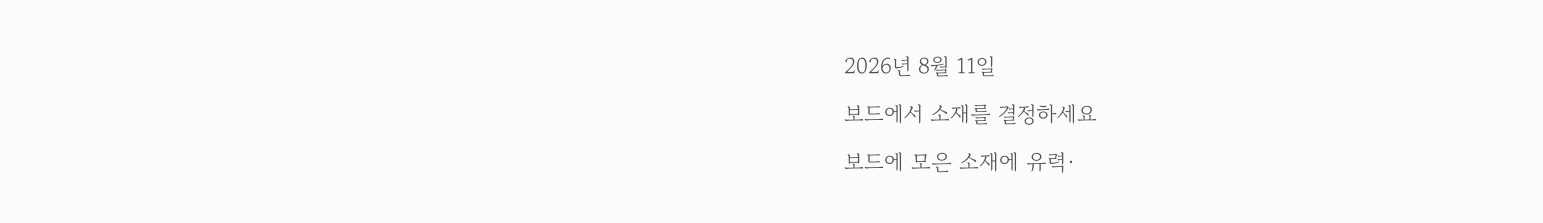2026년 8월 11일

보드에서 소재를 결정하세요

보드에 모은 소재에 유력·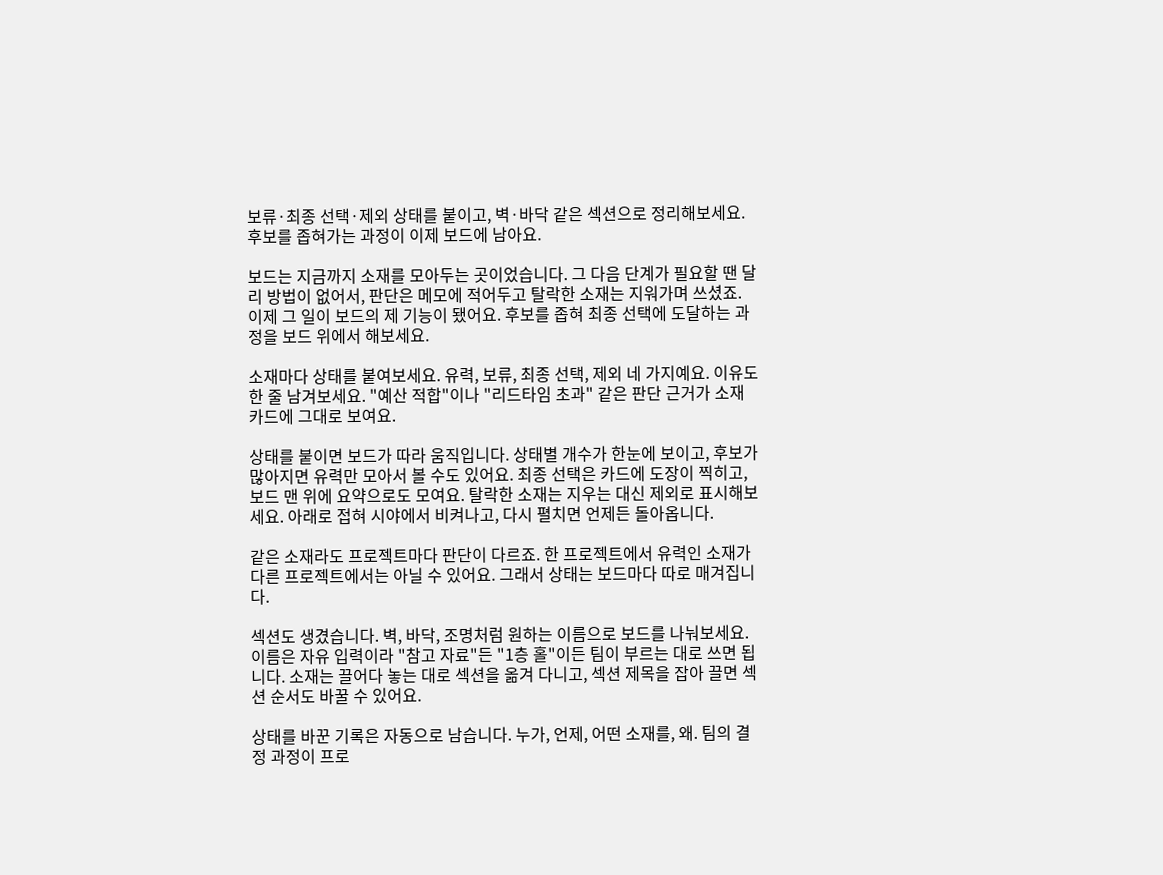보류·최종 선택·제외 상태를 붙이고, 벽·바닥 같은 섹션으로 정리해보세요. 후보를 좁혀가는 과정이 이제 보드에 남아요.

보드는 지금까지 소재를 모아두는 곳이었습니다. 그 다음 단계가 필요할 땐 달리 방법이 없어서, 판단은 메모에 적어두고 탈락한 소재는 지워가며 쓰셨죠. 이제 그 일이 보드의 제 기능이 됐어요. 후보를 좁혀 최종 선택에 도달하는 과정을 보드 위에서 해보세요.

소재마다 상태를 붙여보세요. 유력, 보류, 최종 선택, 제외 네 가지예요. 이유도 한 줄 남겨보세요. "예산 적합"이나 "리드타임 초과" 같은 판단 근거가 소재 카드에 그대로 보여요.

상태를 붙이면 보드가 따라 움직입니다. 상태별 개수가 한눈에 보이고, 후보가 많아지면 유력만 모아서 볼 수도 있어요. 최종 선택은 카드에 도장이 찍히고, 보드 맨 위에 요약으로도 모여요. 탈락한 소재는 지우는 대신 제외로 표시해보세요. 아래로 접혀 시야에서 비켜나고, 다시 펼치면 언제든 돌아옵니다.

같은 소재라도 프로젝트마다 판단이 다르죠. 한 프로젝트에서 유력인 소재가 다른 프로젝트에서는 아닐 수 있어요. 그래서 상태는 보드마다 따로 매겨집니다.

섹션도 생겼습니다. 벽, 바닥, 조명처럼 원하는 이름으로 보드를 나눠보세요. 이름은 자유 입력이라 "참고 자료"든 "1층 홀"이든 팀이 부르는 대로 쓰면 됩니다. 소재는 끌어다 놓는 대로 섹션을 옮겨 다니고, 섹션 제목을 잡아 끌면 섹션 순서도 바꿀 수 있어요.

상태를 바꾼 기록은 자동으로 남습니다. 누가, 언제, 어떤 소재를, 왜. 팀의 결정 과정이 프로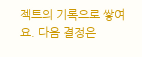젝트의 기록으로 쌓여요. 다음 결정은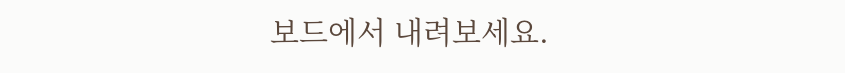보드에서 내려보세요.